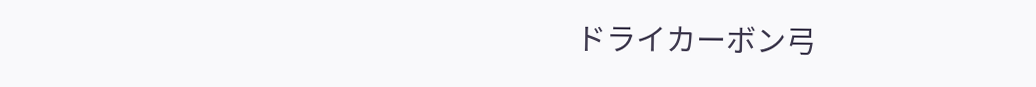ドライカーボン弓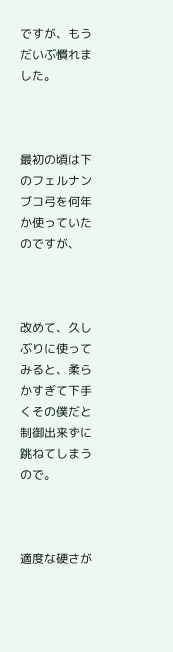ですが、もうだいぶ慣れました。



最初の頃は下のフェルナンブコ弓を何年か使っていたのですが、



改めて、久しぶりに使ってみると、柔らかすぎて下手くその僕だと制御出来ずに跳ねてしまうので。



適度な硬さが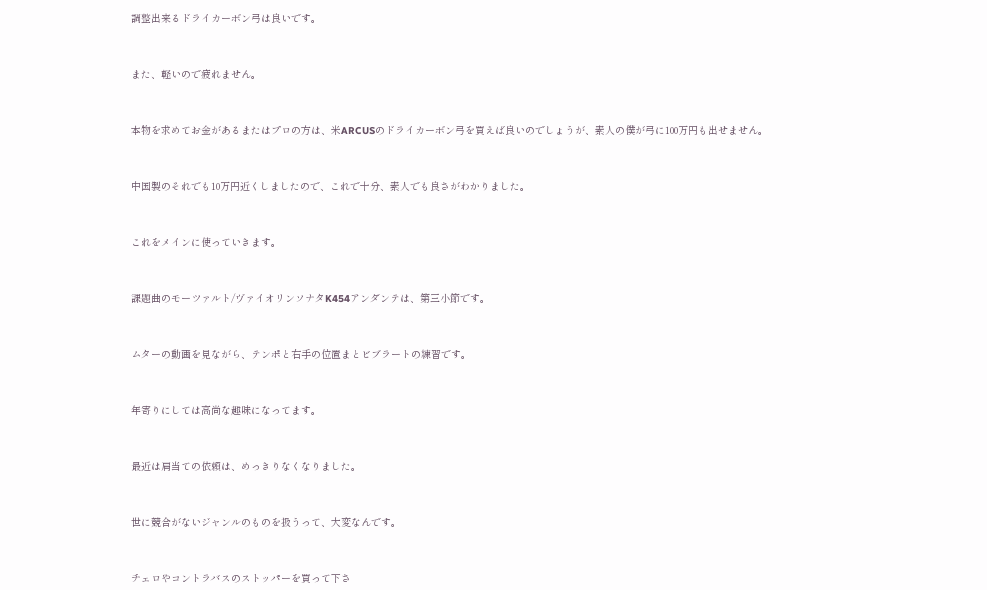調整出来るドライカーボン弓は良いです。



また、軽いので疲れません。



本物を求めてお金があるまたはプロの方は、米ARCUSのドライカーボン弓を買えば良いのでしょうが、素人の僕が弓に100万円も出せません。



中国製のそれでも10万円近くしましたので、これで十分、素人でも良さがわかりました。



これをメインに使っていきます。



課題曲のモーツァルト/ヴァイオリンソナタK454アンダンテは、第三小節です。



ムターの動画を見ながら、テンポと右手の位置まとビブラートの練習です。



年寄りにしては高尚な趣味になってます。



最近は肩当ての依頼は、めっきりなくなりました。



世に競合がないジャンルのものを扱うって、大変なんです。



チェロやコントラバスのストッパーを買って下さ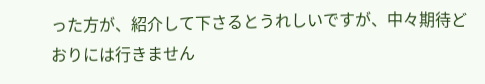った方が、紹介して下さるとうれしいですが、中々期待どおりには行きません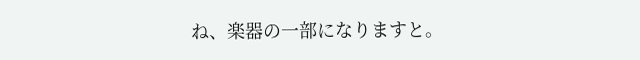ね、楽器の一部になりますと。